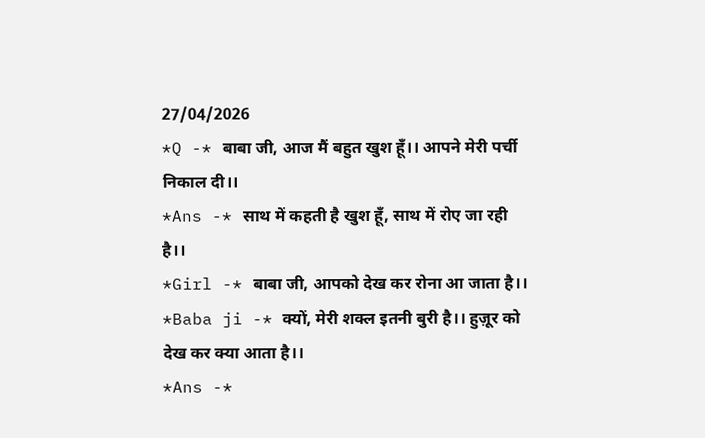27/04/2026
*Q -* बाबा जी, आज मैं बहुत खुश हूँ।। आपने मेरी पर्ची निकाल दी।।
*Ans -* साथ में कहती है खुश हूँ, साथ में रोए जा रही है।।
*Girl -* बाबा जी, आपको देख कर रोना आ जाता है।।
*Baba ji -* क्यों, मेरी शक्ल इतनी बुरी है।। हुज़ूर को देख कर क्या आता है।।
*Ans -*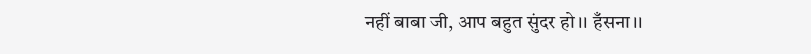नहीं बाबा जी, आप बहुत सुंदर हो।। हँसना।।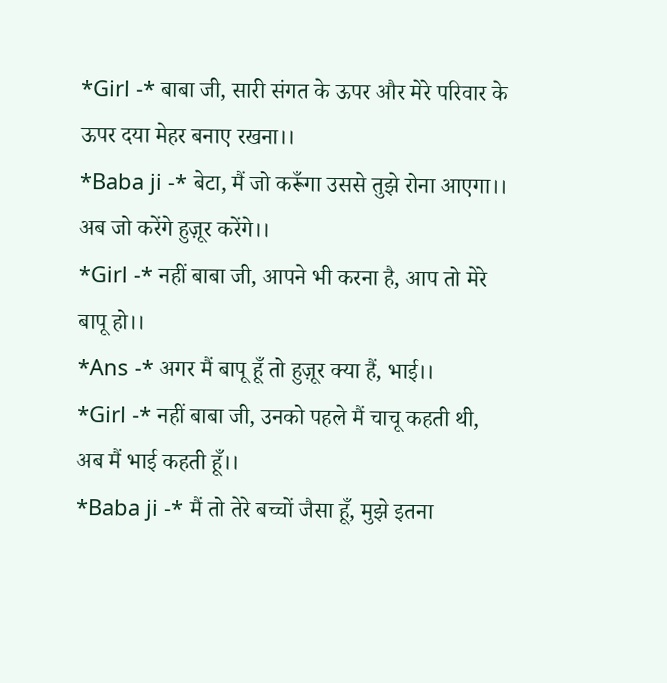*Girl -* बाबा जी, सारी संगत के ऊपर और मेरे परिवार के ऊपर दया मेहर बनाए रखना।।
*Baba ji -* बेटा, मैं जो करूँगा उससे तुझे रोना आएगा।। अब जो करेंगे हुज़ूर करेंगे।।
*Girl -* नहीं बाबा जी, आपने भी करना है, आप तो मेरे बापू हो।।
*Ans -* अगर मैं बापू हूँ तो हुज़ूर क्या हैं, भाई।।
*Girl -* नहीं बाबा जी, उनको पहले मैं चाचू कहती थी, अब मैं भाई कहती हूँ।।
*Baba ji -* मैं तो तेरे बच्चों जैसा हूँ, मुझे इतना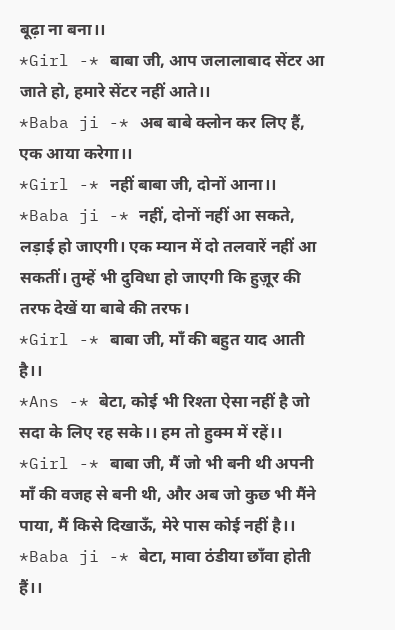बूढ़ा ना बना।।
*Girl -* बाबा जी, आप जलालाबाद सेंटर आ जाते हो, हमारे सेंटर नहीं आते।।
*Baba ji -* अब बाबे क्लोन कर लिए हैं, एक आया करेगा।।
*Girl -* नहीं बाबा जी, दोनों आना।।
*Baba ji -* नहीं, दोनों नहीं आ सकते, लड़ाई हो जाएगी। एक म्यान में दो तलवारें नहीं आ सकतीं। तुम्हें भी दुविधा हो जाएगी कि हुज़ूर की तरफ देखें या बाबे की तरफ।
*Girl -* बाबा जी, माँ की बहुत याद आती है।।
*Ans -* बेटा, कोई भी रिश्ता ऐसा नहीं है जो सदा के लिए रह सके।। हम तो हुक्म में रहें।।
*Girl -* बाबा जी, मैं जो भी बनी थी अपनी माँ की वजह से बनी थी, और अब जो कुछ भी मैंने पाया, मैं किसे दिखाऊँ, मेरे पास कोई नहीं है।।
*Baba ji -* बेटा, मावा ठंडीया छाँवा होती हैं।।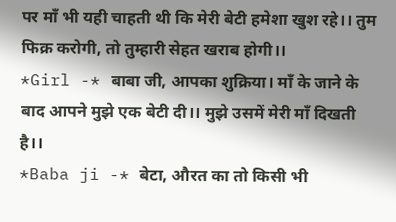पर माँ भी यही चाहती थी कि मेरी बेटी हमेशा खुश रहे।। तुम फिक्र करोगी, तो तुम्हारी सेहत खराब होगी।।
*Girl -* बाबा जी, आपका शुक्रिया। माँ के जाने के बाद आपने मुझे एक बेटी दी।। मुझे उसमें मेरी माँ दिखती है।।
*Baba ji -* बेटा, औरत का तो किसी भी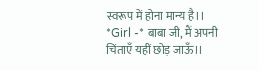स्वरूप में होना मान्य है।।
*Girl -* बाबा जी, मैं अपनी चिंताएँ यहीं छोड़ जाऊँ।।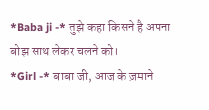*Baba ji -* तुझे कहा किसने है अपना बोझ साथ लेकर चलने को।
*Girl -* बाबा जी, आज के ज़माने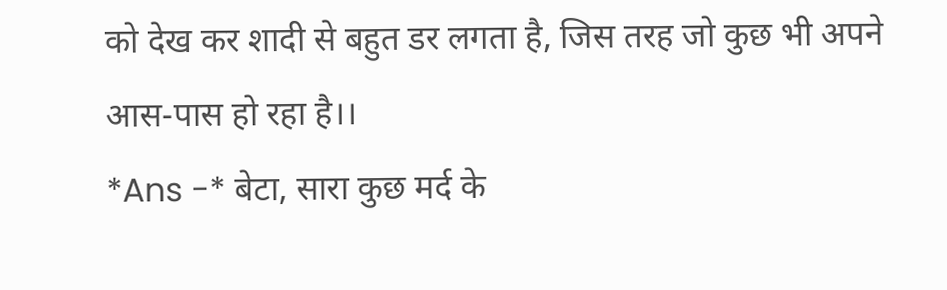को देख कर शादी से बहुत डर लगता है, जिस तरह जो कुछ भी अपने आस-पास हो रहा है।।
*Ans -* बेटा, सारा कुछ मर्द के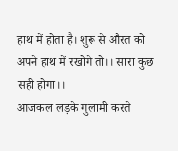हाथ में होता है। शुरू से औरत को अपने हाथ में रखोगे तो।। सारा कुछ सही होगा।।
आजकल लड़के गुलामी करते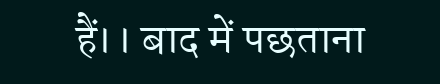हैं।। बाद में पछताना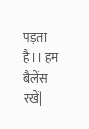पड़ता है।। हम बैलेंस रखें|